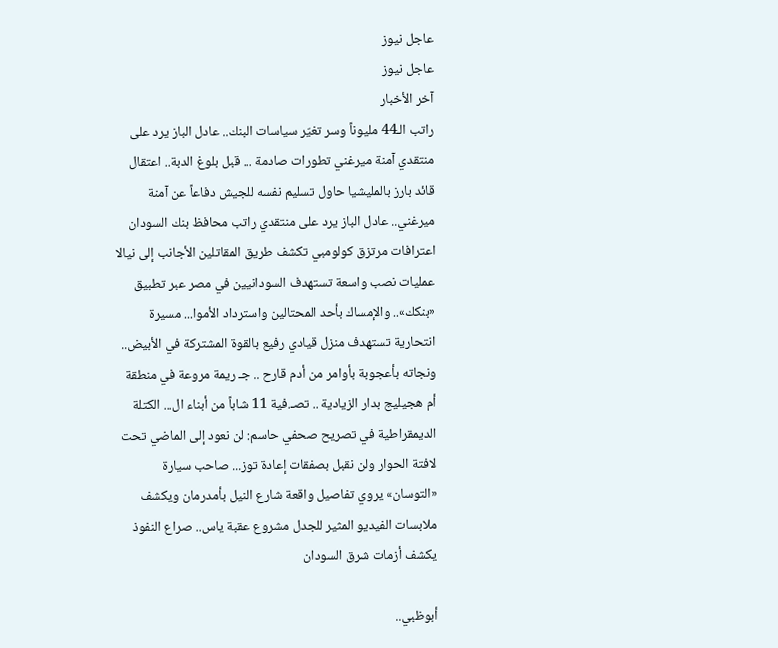عاجل نيوز
عاجل نيوز
آخر الأخبار
راتب الـ44 مليوناً وسر تغيّر سياسات البنك.. عادل الباز يرد على منتقدي آمنة ميرغني تطورات صادمة ... قبل بلوغ الدبة.. اعتقال قائد بارز بالمليشيا حاول تسليم نفسه للجيش دفاعاً عن آمنة ميرغني.. عادل الباز يرد على منتقدي راتب محافظ بنك السودان اعترافات مرتزق كولومبي تكشف طريق المقاتلين الأجانب إلى نيالا عمليات نصب واسعة تستهدف السودانيين في مصر عبر تطبيق «بنكك».. والإمساك بأحد المحتالين واسترداد الأموا... مسيرة انتحارية تستهدف منزل قيادي رفيع بالقوة المشتركة في الأبيض.. ونجاته بأعجوبة بأوامر من أدم قارح .. جـ ريمة مروعة في منطقة أم هجيليج بدار الزيادية .. تصـ.فية 11 شاباً من أبناء ال... الكتلة الديمقراطية في تصريح صحفي حاسم: لن نعود إلى الماضي تحت لافتة الحوار ولن نقبل بصفقات إعادة توز... صاحب سيارة «التوسان» يروي تفاصيل واقعة شارع النيل بأمدرمان ويكشف ملابسات الفيديو المثير للجدل مشروع عقبة ياس.. صراع النفوذ يكشف أزمات شرق السودان

أبوظبي..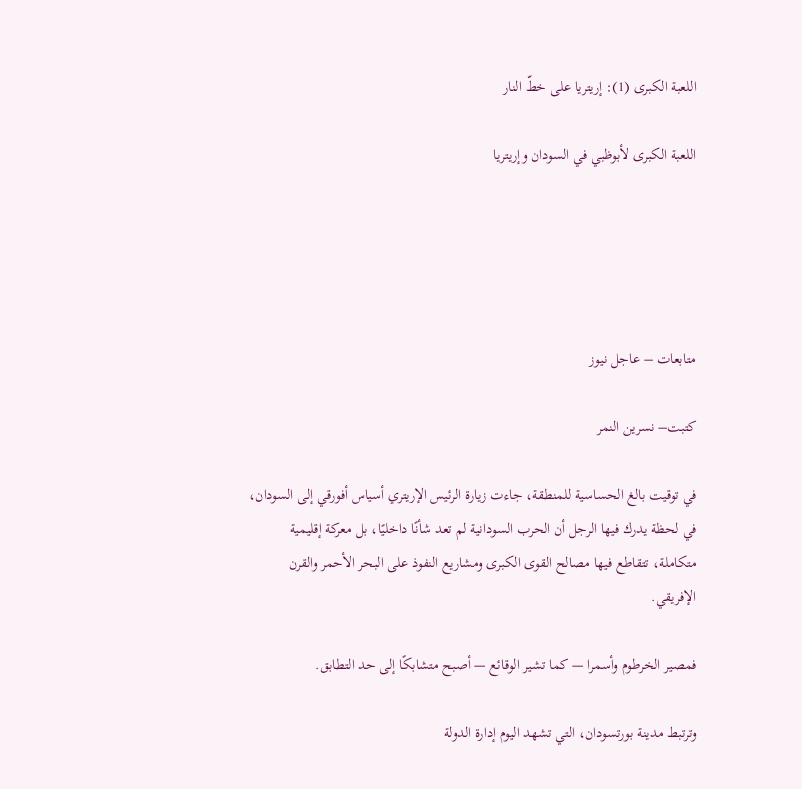اللعبة الكبرى (1): إريتريا على خطّ النار

اللعبة الكبرى لأبوظبي في السودان وإريتريا





متابعات – عاجل نيوز

كتبت– نسرين النمر

في توقيت بالغ الحساسية للمنطقة، جاءت زيارة الرئيس الإريتري أسياس أفورقي إلى السودان، في لحظة يدرك فيها الرجل أن الحرب السودانية لم تعد شأنًا داخليًا، بل معركة إقليمية متكاملة، تتقاطع فيها مصالح القوى الكبرى ومشاريع النفوذ على البحر الأحمر والقرن الإفريقي.

فمصير الخرطوم وأسمرا — كما تشير الوقائع — أصبح متشابكًا إلى حد التطابق.

وترتبط مدينة بورتسودان، التي تشهد اليوم إدارة الدولة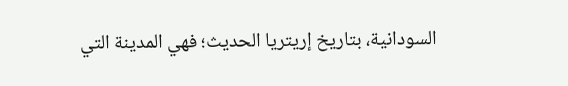السودانية، بتاريخ إريتريا الحديث؛ فهي المدينة التي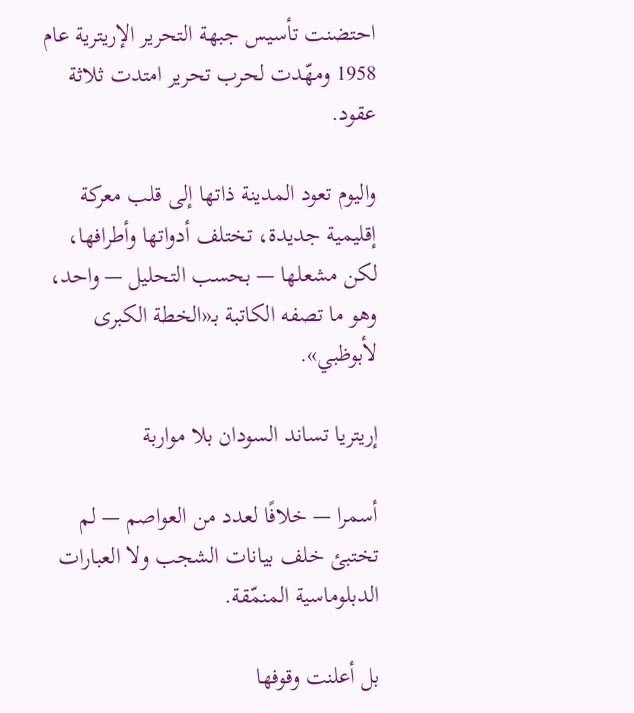احتضنت تأسيس جبهة التحرير الإريترية عام 1958 ومهّدت لحرب تحرير امتدت ثلاثة عقود.

واليوم تعود المدينة ذاتها إلى قلب معركة إقليمية جديدة، تختلف أدواتها وأطرافها، لكن مشعلها — بحسب التحليل — واحد، وهو ما تصفه الكاتبة بـ«الخطة الكبرى لأبوظبي».

إريتريا تساند السودان بلا مواربة

أسمرا — خلافًا لعدد من العواصم — لم تختبئ خلف بيانات الشجب ولا العبارات الدبلوماسية المنمّقة.

بل أعلنت وقوفها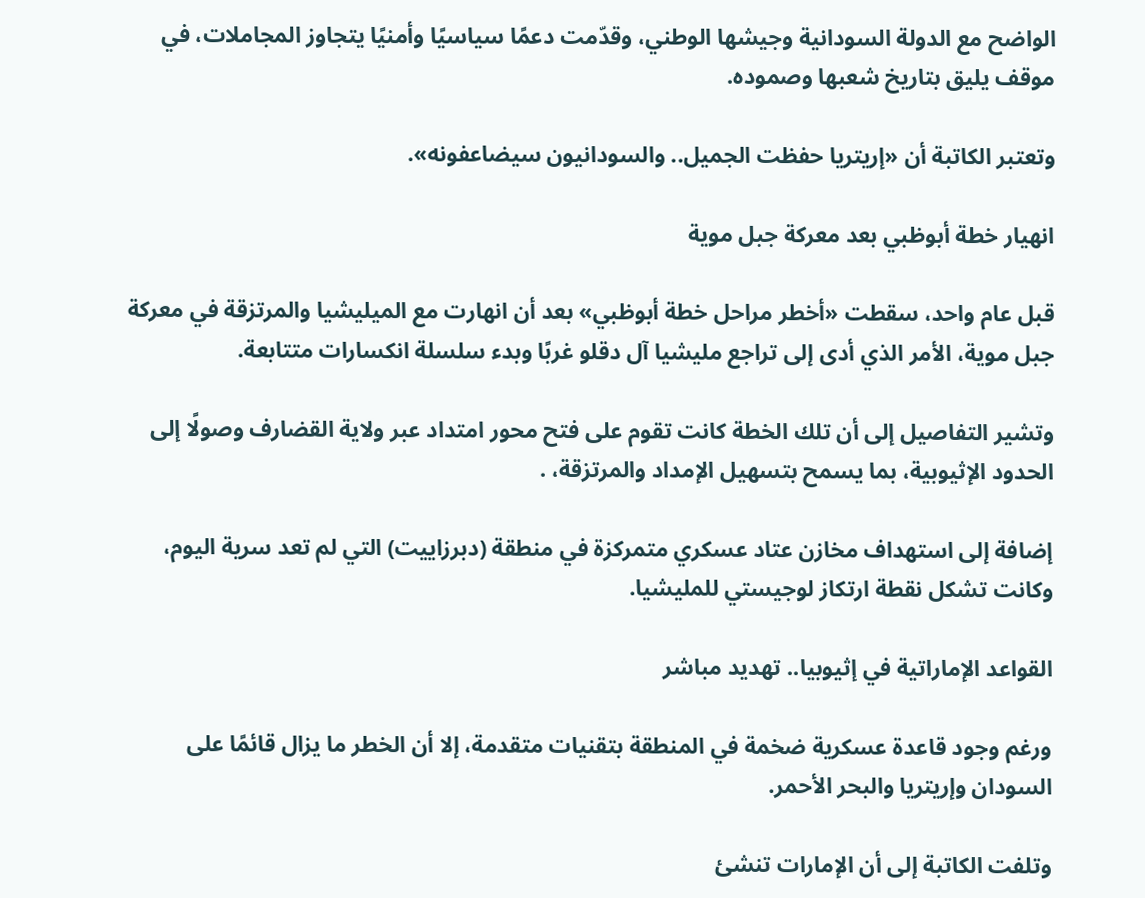الواضح مع الدولة السودانية وجيشها الوطني، وقدّمت دعمًا سياسيًا وأمنيًا يتجاوز المجاملات، في موقف يليق بتاريخ شعبها وصموده.

وتعتبر الكاتبة أن «إريتريا حفظت الجميل.. والسودانيون سيضاعفونه».

انهيار خطة أبوظبي بعد معركة جبل موية

قبل عام واحد، سقطت «أخطر مراحل خطة أبوظبي» بعد أن انهارت مع الميليشيا والمرتزقة في معركة جبل موية، الأمر الذي أدى إلى تراجع مليشيا آل دقلو غربًا وبدء سلسلة انكسارات متتابعة.

وتشير التفاصيل إلى أن تلك الخطة كانت تقوم على فتح محور امتداد عبر ولاية القضارف وصولًا إلى الحدود الإثيوبية، بما يسمح بتسهيل الإمداد والمرتزقة، .

إضافة إلى استهداف مخازن عتاد عسكري متمركزة في منطقة (دبرزاييت) التي لم تعد سرية اليوم، وكانت تشكل نقطة ارتكاز لوجيستي للمليشيا.

القواعد الإماراتية في إثيوبيا.. تهديد مباشر

ورغم وجود قاعدة عسكرية ضخمة في المنطقة بتقنيات متقدمة، إلا أن الخطر ما يزال قائمًا على السودان وإريتريا والبحر الأحمر.

وتلفت الكاتبة إلى أن الإمارات تنشئ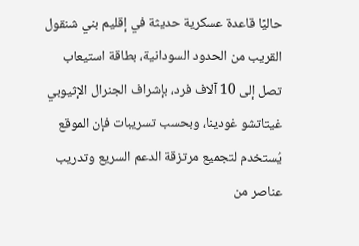حاليًا قاعدة عسكرية حديثة في إقليم بني شنقول القريب من الحدود السودانية، بطاقة استيعاب تصل إلى 10 آلاف فرد، بإشراف الجنرال الإثيوبي غيتاتشو غودينا، وبحسب تسريبات فإن الموقع يُستخدم لتجميع مرتزقة الدعم السريع وتدريب عناصر من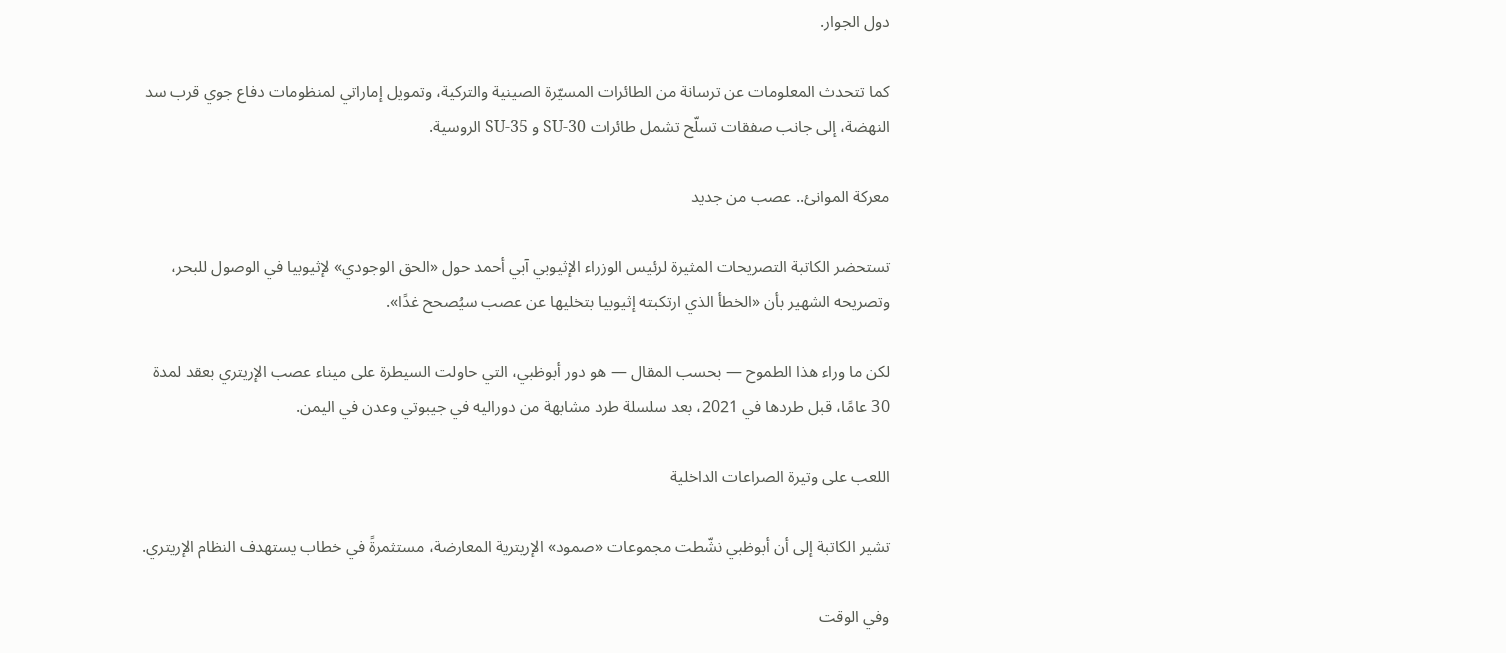دول الجوار.

كما تتحدث المعلومات عن ترسانة من الطائرات المسيّرة الصينية والتركية، وتمويل إماراتي لمنظومات دفاع جوي قرب سد النهضة، إلى جانب صفقات تسلّح تشمل طائرات SU-30 و SU-35 الروسية.

معركة الموانئ.. عصب من جديد

تستحضر الكاتبة التصريحات المثيرة لرئيس الوزراء الإثيوبي آبي أحمد حول «الحق الوجودي» لإثيوبيا في الوصول للبحر، وتصريحه الشهير بأن «الخطأ الذي ارتكبته إثيوبيا بتخليها عن عصب سيُصحح غدًا».

لكن ما وراء هذا الطموح — بحسب المقال — هو دور أبوظبي، التي حاولت السيطرة على ميناء عصب الإريتري بعقد لمدة 30 عامًا، قبل طردها في 2021، بعد سلسلة طرد مشابهة من دوراليه في جيبوتي وعدن في اليمن.

اللعب على وتيرة الصراعات الداخلية

تشير الكاتبة إلى أن أبوظبي نشّطت مجموعات «صمود» الإريترية المعارضة، مستثمرةً في خطاب يستهدف النظام الإريتري.

وفي الوقت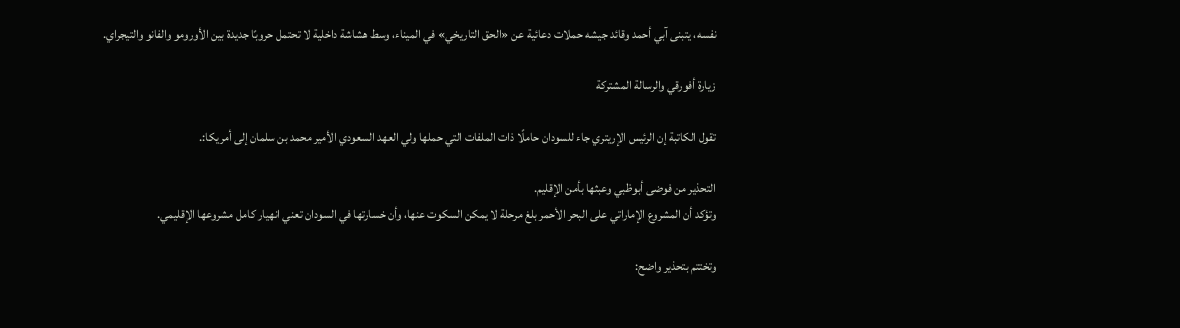نفسه، يتبنى آبي أحمد وقائد جيشه حملات دعائية عن «الحق التاريخي» في الميناء، وسط هشاشة داخلية لا تحتمل حروبًا جديدة بين الأورومو والفانو والتيجراي.

زيارة أفورقي والرسالة المشتركة

تقول الكاتبة إن الرئيس الإريتري جاء للسودان حاملًا ذات الملفات التي حملها ولي العهد السعودي الأمير محمد بن سلمان إلى أمريكا:.

التحذير من فوضى أبوظبي وعبثها بأمن الإقليم.
وتؤكد أن المشروع الإماراتي على البحر الأحمر بلغ مرحلة لا يمكن السكوت عنها، وأن خسارتها في السودان تعني انهيار كامل مشروعها الإقليمي.

وتختتم بتحذير واضح: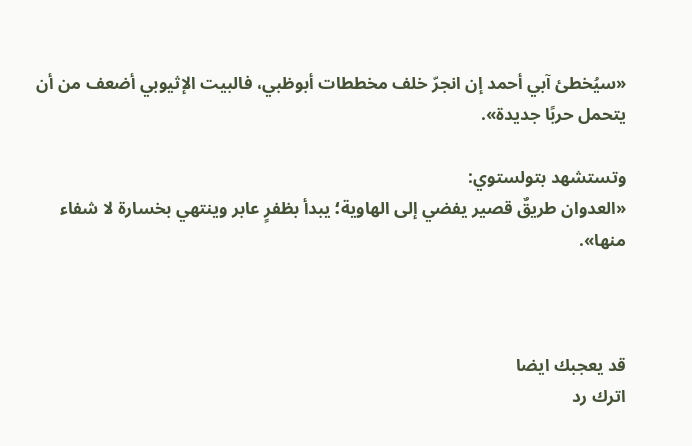«سيُخطئ آبي أحمد إن انجرّ خلف مخططات أبوظبي، فالبيت الإثيوبي أضعف من أن يتحمل حربًا جديدة».

وتستشهد بتولستوي:
«العدوان طريقٌ قصير يفضي إلى الهاوية؛ يبدأ بظفرٍ عابر وينتهي بخسارة لا شفاء منها».



قد يعجبك ايضا
اترك رد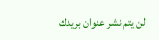لن يتم نشر عنوان بريدك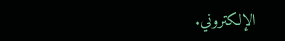الإلكتروني.